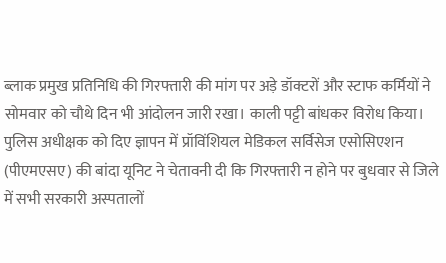ब्लाक प्रमुख प्रतिनिधि की गिरफ्तारी की मांग पर अड़े डॉक्टरों और स्टाफ कर्मियों ने सोमवार को चौथे दिन भी आंदोलन जारी रखा। काली पट्टी बांधकर विरोध किया।
पुलिस अधीक्षक को दिए ज्ञापन में प्रॉविंशियल मेडिकल सर्विसेज एसोसिएशन (पीएमएसए) की बांदा यूनिट ने चेतावनी दी कि गिरफ्तारी न होने पर बुधवार से जिले में सभी सरकारी अस्पतालों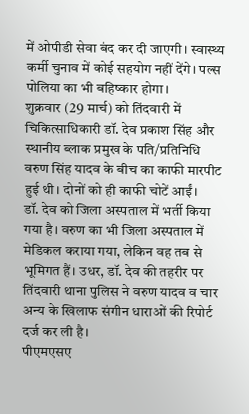में ओपीडी सेवा बंद कर दी जाएगी। स्वास्थ्य कर्मी चुनाव में कोई सहयोग नहीं देंगे। पल्स पोलिया का भी बहिष्कार होगा।
शुक्रवार (29 मार्च) को तिंदवारी में चिकित्साधिकारी डॉ. देव प्रकाश सिंह और स्थानीय ब्लाक प्रमुख के पति/प्रतिनिधि वरुण सिंह यादव के बीच का काफी मारपीट हुई थी। दोनों को ही काफी चोटें आईं।
डॉ. देव को जिला अस्पताल में भर्ती किया गया है। वरुण का भी जिला अस्पताल में मेडिकल कराया गया, लेकिन वह तब से भूमिगत हैं। उधर, डॉ. देव की तहरीर पर तिंदवारी थाना पुलिस ने वरुण यादव व चार अन्य के खिलाफ संगीन धाराओं की रिपोर्ट दर्ज कर ली है।
पीएमएसए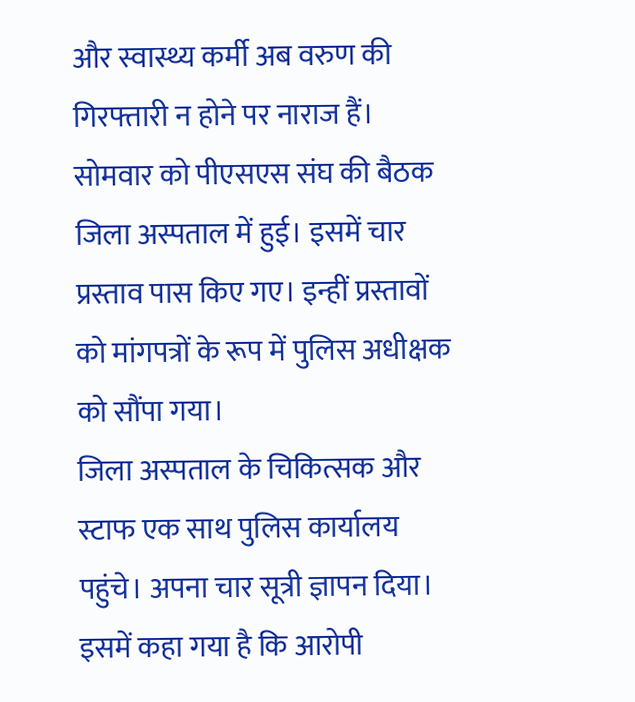और स्वास्थ्य कर्मी अब वरुण की गिरफ्तारी न होने पर नाराज हैं। सोमवार को पीएसएस संघ की बैठक जिला अस्पताल में हुई। इसमें चार प्रस्ताव पास किए गए। इन्हीं प्रस्तावों को मांगपत्रों के रूप में पुलिस अधीक्षक को सौंपा गया।
जिला अस्पताल के चिकित्सक और स्टाफ एक साथ पुलिस कार्यालय पहुंचे। अपना चार सूत्री ज्ञापन दिया। इसमें कहा गया है कि आरोपी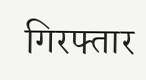गिरफ्तार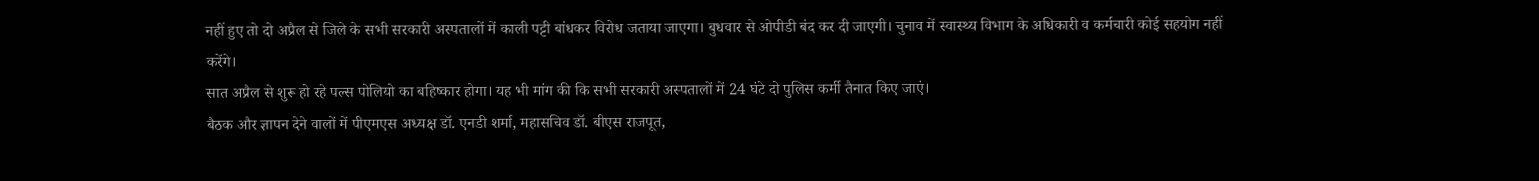नहीं हुए तो दो अप्रैल से जिले के सभी सरकारी अस्पतालों में काली पट्टी बांधकर विरोध जताया जाएगा। बुधवार से ओपीडी बंद कर दी जाएगी। चुनाव में स्वास्थ्य विभाग के अधिकारी व कर्मचारी कोई सहयोग नहीं करेंगे।
सात अप्रैल से शुरू हो रहे पल्स पोलियो का बहिष्कार होगा। यह भी मांग की कि सभी सरकारी अस्पतालों में 24 घंटे दो पुलिस कर्मी तैनात किए जाएं।
बैठक और ज्ञापन देने वालों में पीएमएस अध्यक्ष डॉ. एनडी शर्मा, महासचिव डॉ. बीएस राजपूत,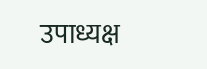उपाध्यक्ष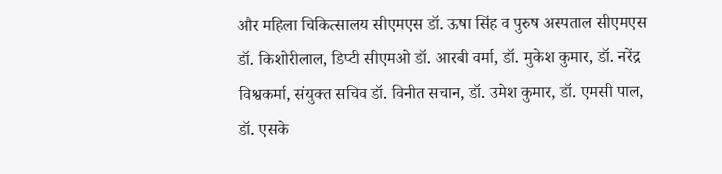और महिला चिकित्सालय सीएमएस डॉ. ऊषा सिंह व पुरुष अस्पताल सीएमएस डॉ. किशोरीलाल, डिप्टी सीएमओ डॉ. आरबी वर्मा, डॉ. मुकेश कुमार, डॉ. नरेंद्र विश्वकर्मा, संयुक्त सचिव डॉ. विनीत सचान, डॉ. उमेश कुमार, डॉ. एमसी पाल, डॉ. एसके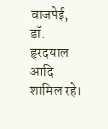वाजपेई, डॉ. हृरदयाल आदि शामिल रहे।